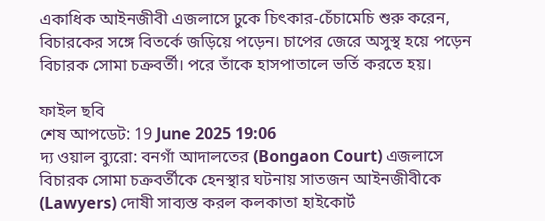একাধিক আইনজীবী এজলাসে ঢুকে চিৎকার-চেঁচামেচি শুরু করেন, বিচারকের সঙ্গে বিতর্কে জড়িয়ে পড়েন। চাপের জেরে অসুস্থ হয়ে পড়েন বিচারক সোমা চক্রবর্তী। পরে তাঁকে হাসপাতালে ভর্তি করতে হয়।

ফাইল ছবি
শেষ আপডেট: 19 June 2025 19:06
দ্য ওয়াল ব্যুরো: বনগাঁ আদালতের (Bongaon Court) এজলাসে বিচারক সোমা চক্রবর্তীকে হেনস্থার ঘটনায় সাতজন আইনজীবীকে (Lawyers) দোষী সাব্যস্ত করল কলকাতা হাইকোর্ট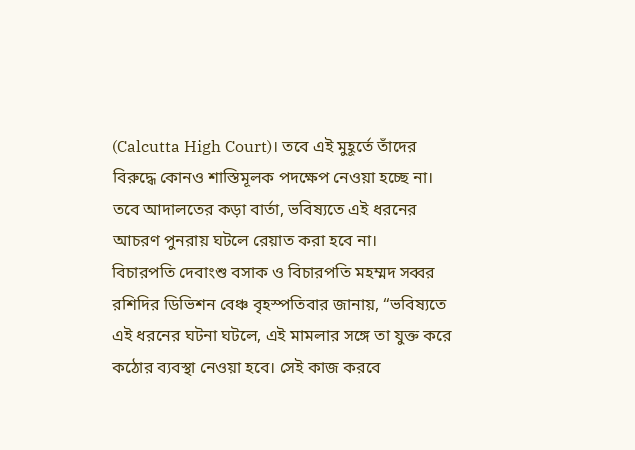(Calcutta High Court)। তবে এই মুহূর্তে তাঁদের বিরুদ্ধে কোনও শাস্তিমূলক পদক্ষেপ নেওয়া হচ্ছে না। তবে আদালতের কড়া বার্তা, ভবিষ্যতে এই ধরনের আচরণ পুনরায় ঘটলে রেয়াত করা হবে না।
বিচারপতি দেবাংশু বসাক ও বিচারপতি মহম্মদ সব্বর রশিদির ডিভিশন বেঞ্চ বৃহস্পতিবার জানায়, “ভবিষ্যতে এই ধরনের ঘটনা ঘটলে, এই মামলার সঙ্গে তা যুক্ত করে কঠোর ব্যবস্থা নেওয়া হবে। সেই কাজ করবে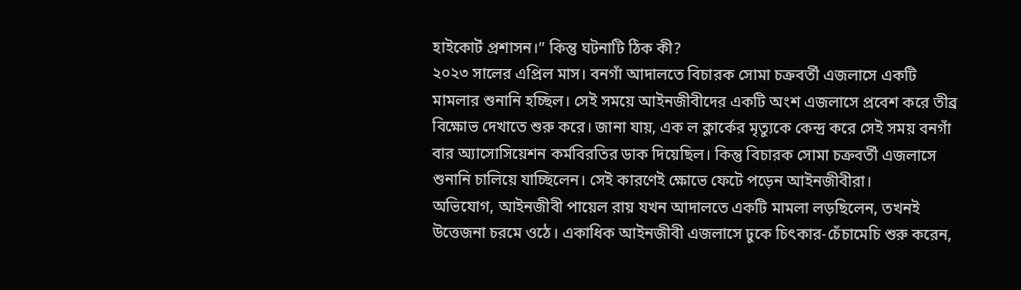হাইকোর্ট প্রশাসন।” কিন্তু ঘটনাটি ঠিক কী?
২০২৩ সালের এপ্রিল মাস। বনগাঁ আদালতে বিচারক সোমা চক্রবর্তী এজলাসে একটি মামলার শুনানি হচ্ছিল। সেই সময়ে আইনজীবীদের একটি অংশ এজলাসে প্রবেশ করে তীব্র বিক্ষোভ দেখাতে শুরু করে। জানা যায়, এক ল ক্লার্কের মৃত্যুকে কেন্দ্র করে সেই সময় বনগাঁ বার অ্যাসোসিয়েশন কর্মবিরতির ডাক দিয়েছিল। কিন্তু বিচারক সোমা চক্রবর্তী এজলাসে শুনানি চালিয়ে যাচ্ছিলেন। সেই কারণেই ক্ষোভে ফেটে পড়েন আইনজীবীরা।
অভিযোগ, আইনজীবী পায়েল রায় যখন আদালতে একটি মামলা লড়ছিলেন, তখনই উত্তেজনা চরমে ওঠে। একাধিক আইনজীবী এজলাসে ঢুকে চিৎকার-চেঁচামেচি শুরু করেন,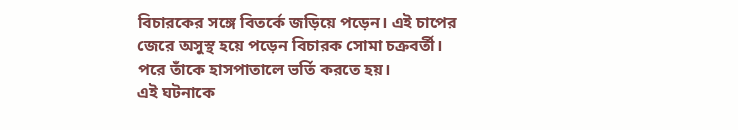বিচারকের সঙ্গে বিতর্কে জড়িয়ে পড়েন। এই চাপের জেরে অসুস্থ হয়ে পড়েন বিচারক সোমা চক্রবর্তী। পরে তাঁকে হাসপাতালে ভর্তি করতে হয়।
এই ঘটনাকে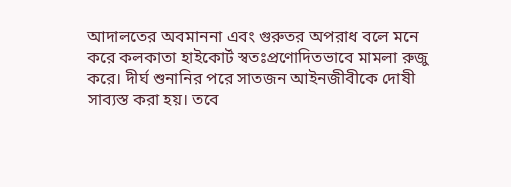আদালতের অবমাননা এবং গুরুতর অপরাধ বলে মনে করে কলকাতা হাইকোর্ট স্বতঃপ্রণোদিতভাবে মামলা রুজু করে। দীর্ঘ শুনানির পরে সাতজন আইনজীবীকে দোষী সাব্যস্ত করা হয়। তবে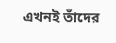এখনই তাঁদের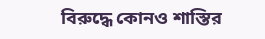বিরুদ্ধে কোনও শাস্তির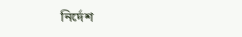নির্দেশ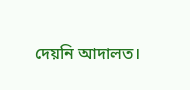দেয়নি আদালত।